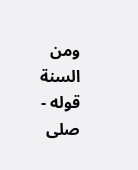ومن السنة قوله - صلى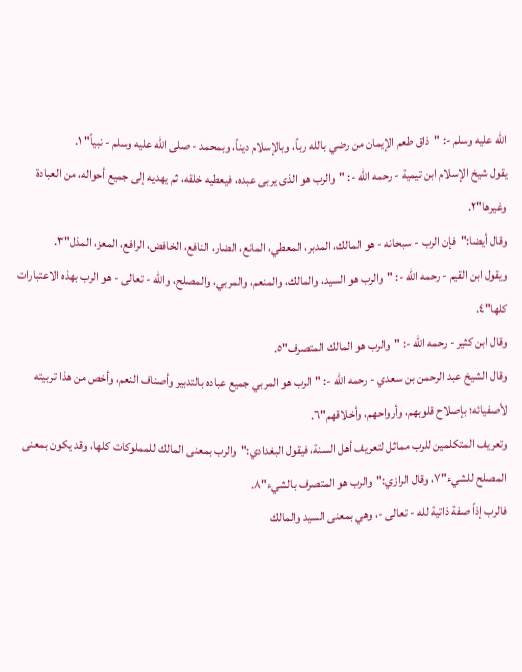الله عليه وسلم -: "ذاق طعم الإيمان من رضي بالله رباً، وبالإسلام ديناً، وبمحمد - صلى الله عليه وسلم - نبياً" ١.
يقول شيخ الإسلام ابن تيمية - رحمه الله -: "والرب هو الذى يربى عبده، فيعطيه خلقه، ثم يهديه إلى جميع أحواله، من العبادة وغيرها"٢.
وقال أيضا:"فإن الرب - سبحانه - هو المالك، المدبر، المعطي، المانع، الضار، النافع، الخافض، الرافع، المعز، المذل"٣.
ويقول ابن القيم - رحمه الله -: "والرب هو السيد، والمالك، والمنعم، والمربي، والمصلح، والله - تعالى - هو الرب بهذه الاعتبارات كلها"٤.
وقال ابن كثير - رحمه الله -: "والرب هو المالك المتصرف"٥.
وقال الشيخ عبد الرحمن بن سعدي - رحمه الله -: "الرب هو المربي جميع عباده بالتدبير وأصناف النعم، وأخص من هذا تربيته لأصفيائه؛ بإصلاح قلوبهم، وأرواحهم، وأخلاقهم"٦.
وتعريف المتكلمين للرب مماثل لتعريف أهل السنة، فيقول البغدادي:"والرب بمعنى المالك للمملوكات كلها، وقد يكون بمعنى المصلح للشيء"٧، وقال الرازي:"والرب هو المتصرف بالشيء"٨.
فالرب إذاً صفة ذاتية لله - تعالى -، وهي بمعنى السيد والمالك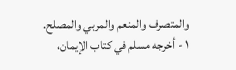والمتصرف والمنعم والمربي والمصلح.
١ - أخرجه مسلم في كتاب الإيمان،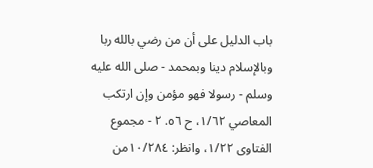باب الدليل على أن من رضي بالله ربا وبالإسلام دينا وبمحمد - صلى الله عليه وسلم - رسولا فهو مؤمن وإن ارتكب المعاصي ١/٦٢، ح ٥٦. ٢ - مجموع الفتاوى ١/٢٢، وانظر: ١٠/٢٨٤من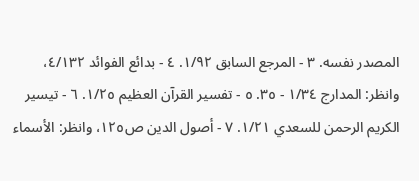المصدر نفسه. ٣ - المرجع السابق ١/٩٢. ٤ - بدائع الفوائد ٤/١٣٢، وانظر: المدارج ١/٣٤ - ٣٥. ٥ - تفسير القرآن العظيم ١/٢٥. ٦ - تيسير الكريم الرحمن للسعدي ١/٢١. ٧ - أصول الدين ص١٢٥، وانظر: الأسماء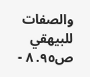والصفات للبيهقي ص٩٥. ٨ -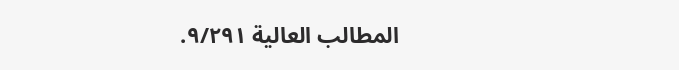المطالب العالية ٩/٢٩١.